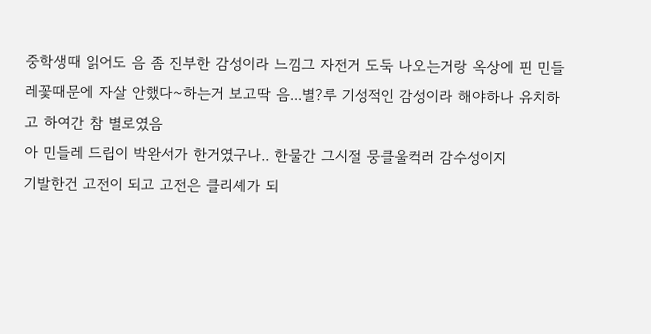중학생때 읽어도 음 좀 진부한 감성이라 느낌그 자전거 도둑 나오는거랑 옥상에 핀 민들레꽃때문에 자살 안했다~하는거 보고딱 음...별?루 기성적인 감성이라 해야하나 유치하고 하여간 참 별로였음
아 민들레 드립이 박완서가 한거였구나.. 한물간 그시절 뭉클울컥러 감수성이지
기발한건 고전이 되고 고전은 클리셰가 되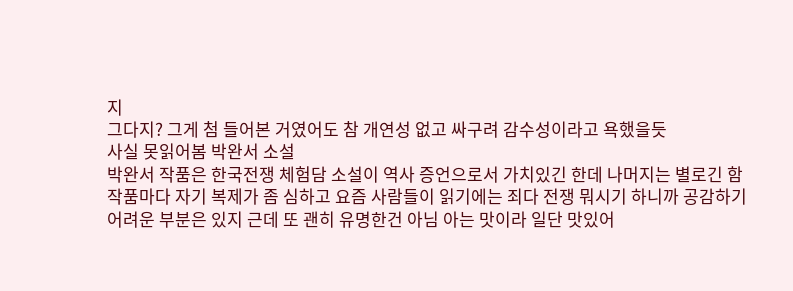지
그다지? 그게 첨 들어본 거였어도 참 개연성 없고 싸구려 감수성이라고 욕했을듯
사실 못읽어봄 박완서 소설
박완서 작품은 한국전쟁 체험담 소설이 역사 증언으로서 가치있긴 한데 나머지는 별로긴 함
작품마다 자기 복제가 좀 심하고 요즘 사람들이 읽기에는 죄다 전쟁 뭐시기 하니까 공감하기 어려운 부분은 있지 근데 또 괜히 유명한건 아님 아는 맛이라 일단 맛있어